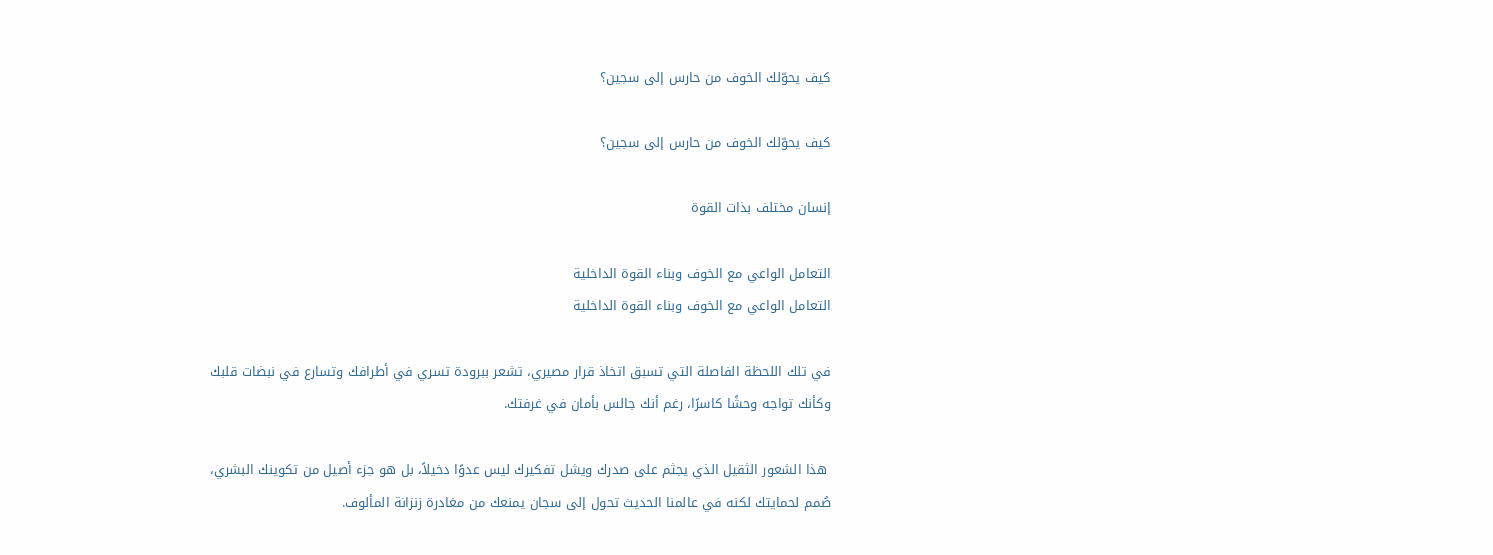كيف يحوّلك الخوف من حارس إلى سجين؟

كيف يحوّلك الخوف من حارس إلى سجين؟

إنسان مختلف بذات القوة

التعامل الواعي مع الخوف وبناء القوة الداخلية
التعامل الواعي مع الخوف وبناء القوة الداخلية

في تلك اللحظة الفاصلة التي تسبق اتخاذ قرار مصيري، تشعر ببرودة تسري في أطرافك وتسارع في نبضات قلبك وكأنك تواجه وحشًا كاسرًا، رغم أنك جالس بأمان في غرفتك.

 هذا الشعور الثقيل الذي يجثم على صدرك ويشل تفكيرك ليس عدوًا دخيلاً، بل هو جزء أصيل من تكوينك البشري، صُمم لحمايتك لكنه في عالمنا الحديث تحول إلى سجان يمنعك من مغادرة زنزانة المألوف.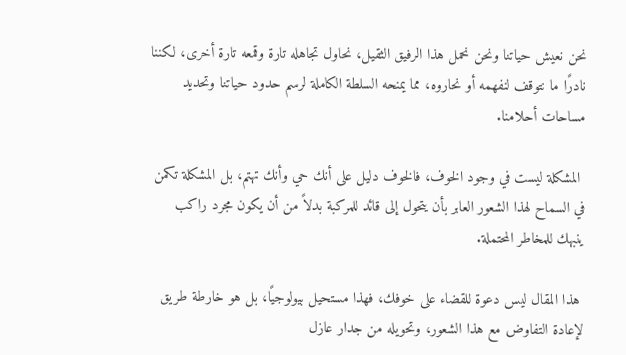نحن نعيش حياتنا ونحن نحمل هذا الرفيق الثقيل، نحاول تجاهله تارة وقمعه تارة أخرى، لكننا نادرًا ما نتوقف لنفهمه أو نحاروه، مما يمنحه السلطة الكاملة لرسم حدود حياتنا وتحديد مساحات أحلامنا.

 المشكلة ليست في وجود الخوف، فالخوف دليل على أنك حي وأنك تهتم، بل المشكلة تكمن في السماح لهذا الشعور العابر بأن يتحول إلى قائد للمركبة بدلاً من أن يكون مجرد راكب ينبهك للمخاطر المحتملة.

 هذا المقال ليس دعوة للقضاء على خوفك، فهذا مستحيل بيولوجيًا، بل هو خارطة طريق لإعادة التفاوض مع هذا الشعور، وتحويله من جدار عازل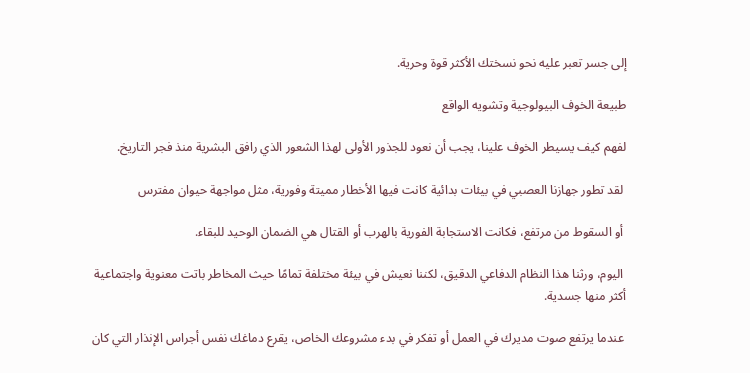إلى جسر تعبر عليه نحو نسختك الأكثر قوة وحرية.

طبيعة الخوف البيولوجية وتشويه الواقع

لفهم كيف يسيطر الخوف علينا، يجب أن نعود للجذور الأولى لهذا الشعور الذي رافق البشرية منذ فجر التاريخ.

 لقد تطور جهازنا العصبي في بيئات بدائية كانت فيها الأخطار مميتة وفورية، مثل مواجهة حيوان مفترس

 أو السقوط من مرتفع، فكانت الاستجابة الفورية بالهرب أو القتال هي الضمان الوحيد للبقاء.

 اليوم، ورثنا هذا النظام الدفاعي الدقيق، لكننا نعيش في بيئة مختلفة تمامًا حيث المخاطر باتت معنوية واجتماعية أكثر منها جسدية.

 عندما يرتفع صوت مديرك في العمل أو تفكر في بدء مشروعك الخاص، يقرع دماغك نفس أجراس الإنذار التي كان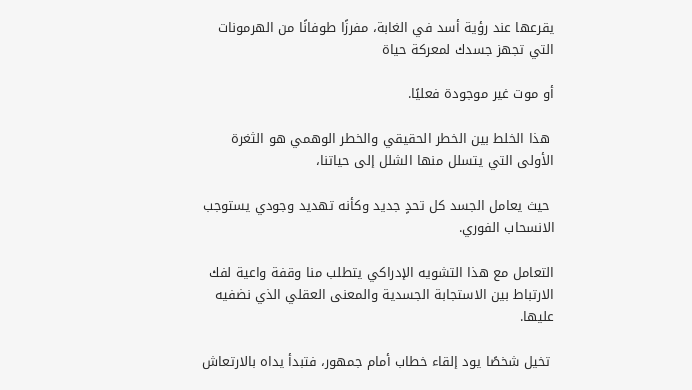يقرعها عند رؤية أسد في الغابة، مفرزًا طوفانًا من الهرمونات التي تجهز جسدك لمعركة حياة

أو موت غير موجودة فعليًا.

 هذا الخلط بين الخطر الحقيقي والخطر الوهمي هو الثغرة الأولى التي يتسلل منها الشلل إلى حياتنا،

 حيث يعامل الجسد كل تحدٍ جديد وكأنه تهديد وجودي يستوجب الانسحاب الفوري.

التعامل مع هذا التشويه الإدراكي يتطلب منا وقفة واعية لفك الارتباط بين الاستجابة الجسدية والمعنى العقلي الذي نضفيه عليها.

 تخيل شخصًا يود إلقاء خطاب أمام جمهور، فتبدأ يداه بالارتعاش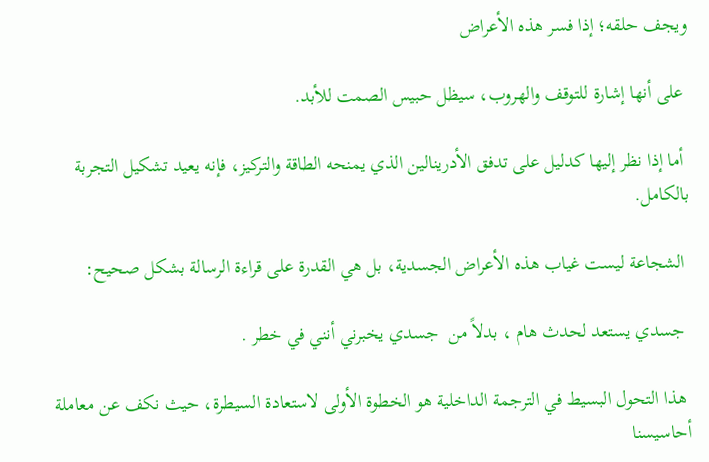ويجف حلقه؛ إذا فسر هذه الأعراض

 على أنها إشارة للتوقف والهروب، سيظل حبيس الصمت للأبد.

 أما إذا نظر إليها كدليل على تدفق الأدرينالين الذي يمنحه الطاقة والتركيز، فإنه يعيد تشكيل التجربة بالكامل.

 الشجاعة ليست غياب هذه الأعراض الجسدية، بل هي القدرة على قراءة الرسالة بشكل صحيح:

 جسدي يستعد لحدث هام ، بدلاً من  جسدي يخبرني أنني في خطر .

 هذا التحول البسيط في الترجمة الداخلية هو الخطوة الأولى لاستعادة السيطرة، حيث نكف عن معاملة أحاسيسنا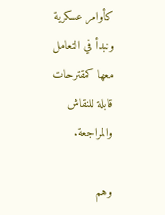كأوامر عسكرية ونبدأ في التعامل معها كمقترحات قابلة للنقاش والمراجعة.

وهم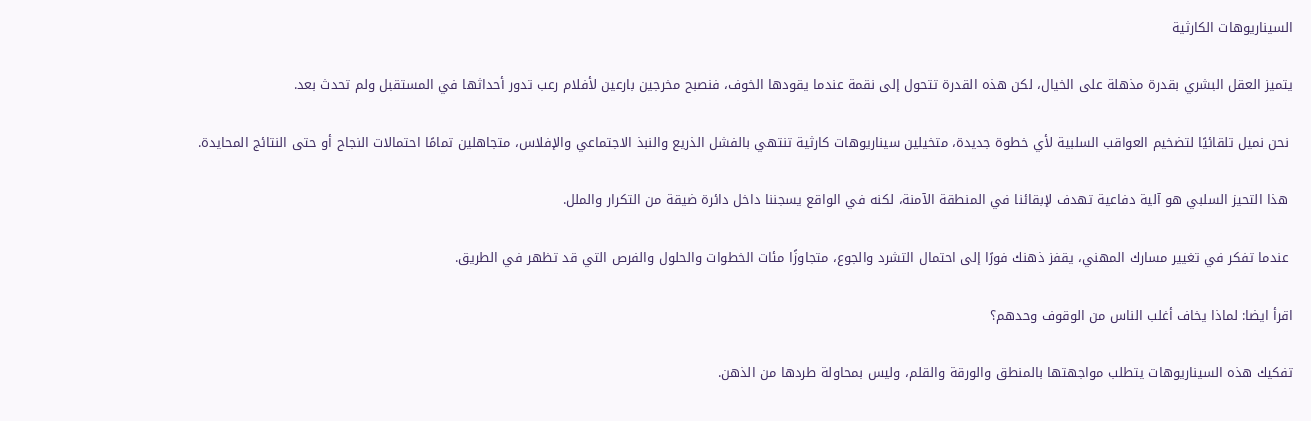السيناريوهات الكارثية

يتميز العقل البشري بقدرة مذهلة على الخيال، لكن هذه القدرة تتحول إلى نقمة عندما يقودها الخوف، فنصبح مخرجين بارعين لأفلام رعب تدور أحداثها في المستقبل ولم تحدث بعد.

 نحن نميل تلقائيًا لتضخيم العواقب السلبية لأي خطوة جديدة، متخيلين سيناريوهات كارثية تنتهي بالفشل الذريع والنبذ الاجتماعي والإفلاس، متجاهلين تمامًا احتمالات النجاح أو حتى النتائج المحايدة.

 هذا التحيز السلبي هو آلية دفاعية تهدف لإبقائنا في المنطقة الآمنة، لكنه في الواقع يسجننا داخل دائرة ضيقة من التكرار والملل.

 عندما تفكر في تغيير مسارك المهني، يقفز ذهنك فورًا إلى احتمال التشرد والجوع، متجاوزًا مئات الخطوات والحلول والفرص التي قد تظهر في الطريق.

اقرأ ايضا: لماذا يخاف أغلب الناس من الوقوف وحدهم؟

تفكيك هذه السيناريوهات يتطلب مواجهتها بالمنطق والورقة والقلم، وليس بمحاولة طردها من الذهن.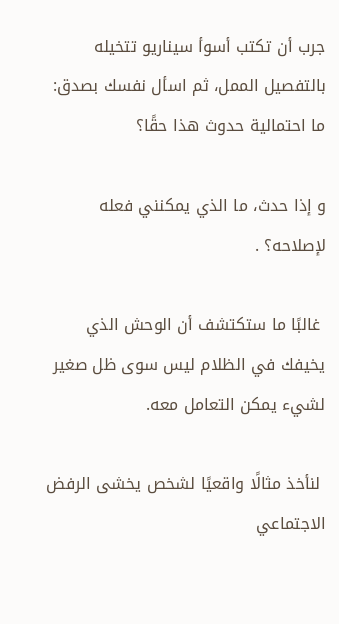جرب أن تكتب أسوأ سيناريو تتخيله بالتفصيل الممل، ثم اسأل نفسك بصدق:  ما احتمالية حدوث هذا حقًا؟

و إذا حدث، ما الذي يمكنني فعله لإصلاحه؟ .

 غالبًا ما ستكتشف أن الوحش الذي يخيفك في الظلام ليس سوى ظل صغير لشيء يمكن التعامل معه.

 لنأخذ مثالًا واقعيًا لشخص يخشى الرفض الاجتماعي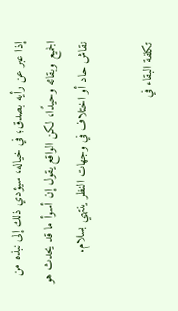إذا عبر عن رأيه بصدق؛ في خياله، سيؤدي ذلك إلى نبذه من الجميع وبقائه وحيدًا، لكن الواقع يقول إن أسوأ ما قد يحدث هو نقاش حاد أو اختلاف في وجهات النظر ينتهي بسلام.

تكلفة البقاء في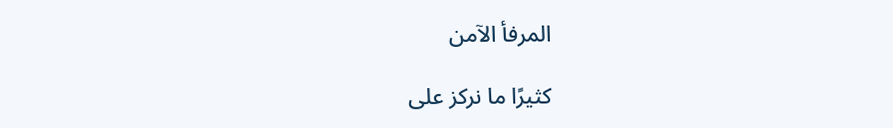المرفأ الآمن

كثيرًا ما نركز على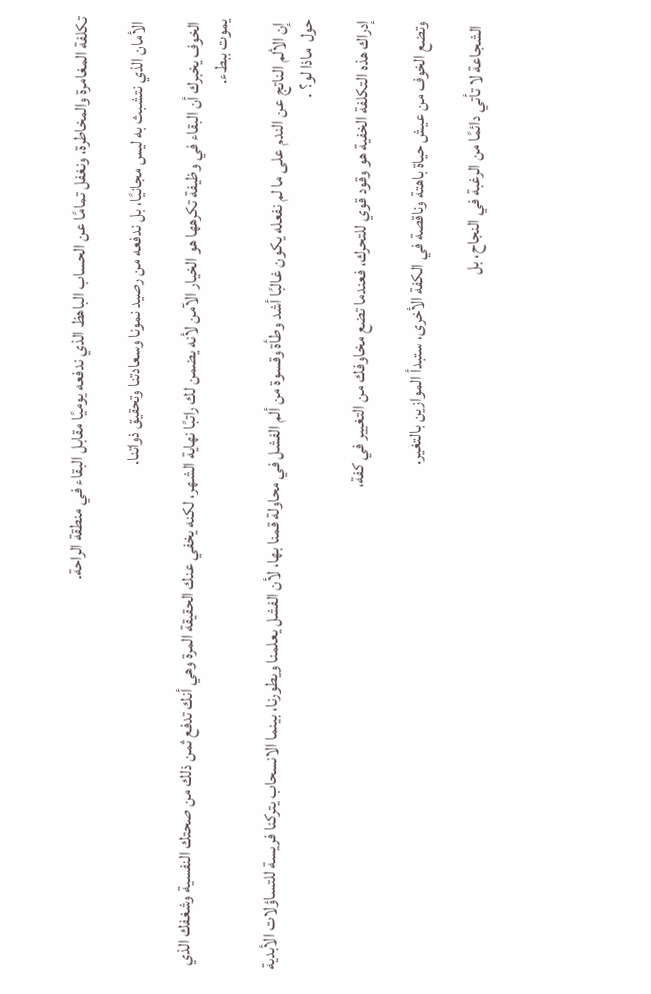تكلفة المغامرة والمخاطرة، ونغفل تمامًا عن الحساب الباهظ الذي ندفعه يوميًا مقابل البقاء في منطقة الراحة.

 الأمان الذي نتشبث به ليس مجانيًا، بل ندفعه من رصيد نمونا وسعادتنا وتحقيق ذواتنا.

 الخوف يخبرك أن البقاء في وظيفة تكرهها هو الخيار الآمن لأنه يضمن لك راتبًا نهاية الشهر، لكنه يخفي عنك الحقيقة المرة وهي أنك تدفع ثمن ذلك من صحتك النفسية وشغفك الذي يموت ببطء.

 إن الألم الناتج عن الندم على ما لم نفعله يكون غالبًا أشد وطأة وقسوة من ألم الفشل في محاولة قمنا بها، لأن الفشل يعلمنا ويطورنا، بينما الانسحاب يتركنا فريسة للتساؤلات الأبدية حول  ماذا لو؟ .

إدراك هذه التكلفة الخفية هو وقود قوي للتحرك، فعندما تضع مخاوفك من التغيير في كفة،

وتضع الخوف من عيش حياة باهتة وناقصة في الكفة الأخرى، ستبدأ الموازين بالتغير.

 الشجاعة لا تأتي دائمًا من الرغبة في النجاح، بل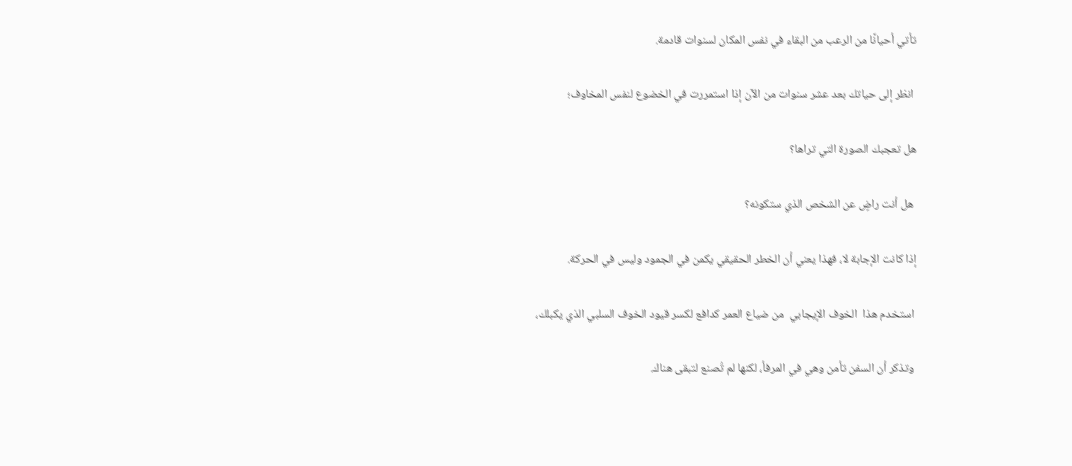تأتي أحيانًا من الرعب من البقاء في نفس المكان لسنوات قادمة.

 انظر إلى حياتك بعد عشر سنوات من الآن إذا استمررت في الخضوع لنفس المخاوف؛

هل تعجبك الصورة التي تراها؟

 هل أنت راضٍ عن الشخص الذي ستكونه؟

إذا كانت الإجابة لا، فهذا يعني أن الخطر الحقيقي يكمن في الجمود وليس في الحركة.

 استخدم هذا  الخوف الإيجابي  من ضياع العمر كدافع لكسر قيود الخوف السلبي الذي يكبلك،

 وتذكر أن السفن تأمن وهي في المرفأ، لكنها لم تُصنع لتبقى هناك.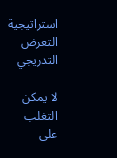استراتيجية التعرض التدريجي

لا يمكن التغلب على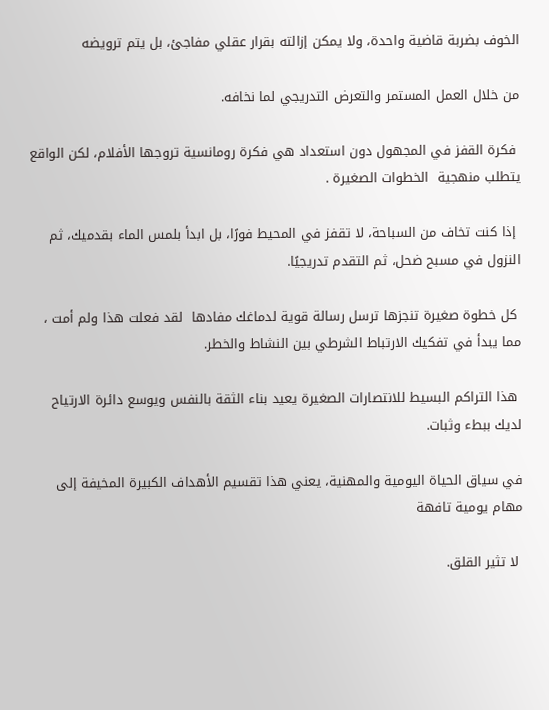الخوف بضربة قاضية واحدة، ولا يمكن إزالته بقرار عقلي مفاجئ، بل يتم ترويضه

من خلال العمل المستمر والتعرض التدريجي لما نخافه.

 فكرة القفز في المجهول دون استعداد هي فكرة رومانسية تروجها الأفلام، لكن الواقع يتطلب منهجية  الخطوات الصغيرة .

 إذا كنت تخاف من السباحة، لا تقفز في المحيط فورًا، بل ابدأ بلمس الماء بقدميك، ثم النزول في مسبح ضحل، ثم التقدم تدريجيًا.

 كل خطوة صغيرة تنجزها ترسل رسالة قوية لدماغك مفادها  لقد فعلت هذا ولم أمت ، مما يبدأ في تفكيك الارتباط الشرطي بين النشاط والخطر.

 هذا التراكم البسيط للانتصارات الصغيرة يعيد بناء الثقة بالنفس ويوسع دائرة الارتياح لديك ببطء وثبات.

في سياق الحياة اليومية والمهنية، يعني هذا تقسيم الأهداف الكبيرة المخيفة إلى مهام يومية تافهة

 لا تثير القلق.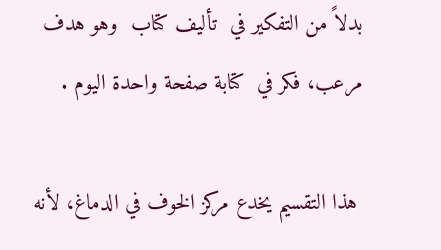بدلاً من التفكير في  تأليف كتاب  وهو هدف مرعب، فكر في  كتابة صفحة واحدة اليوم .

 هذا التقسيم يخدع مركز الخوف في الدماغ، لأنه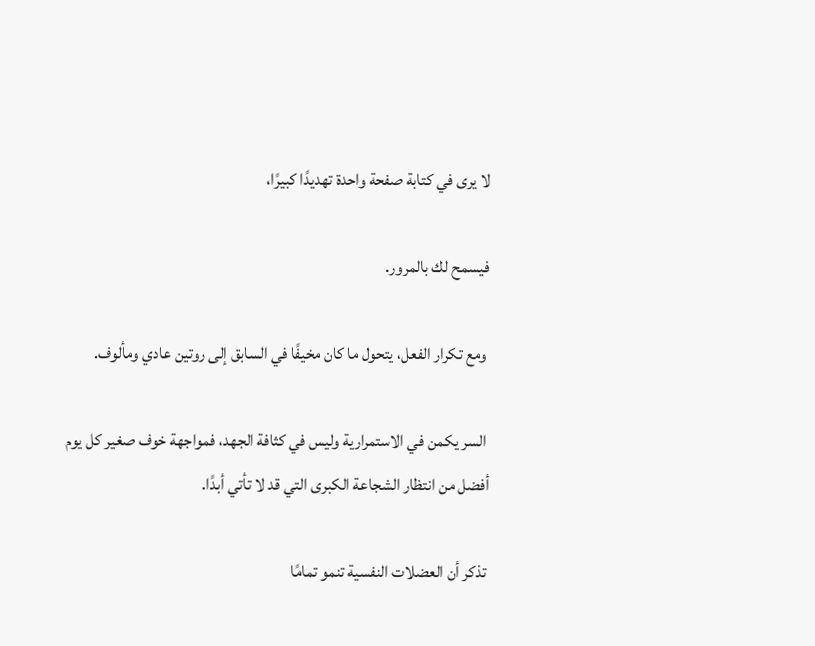لا يرى في كتابة صفحة واحدة تهديدًا كبيرًا،

فيسمح لك بالمرور.

 ومع تكرار الفعل، يتحول ما كان مخيفًا في السابق إلى روتين عادي ومألوف.

 السر يكمن في الاستمرارية وليس في كثافة الجهد، فمواجهة خوف صغير كل يوم أفضل من انتظار الشجاعة الكبرى التي قد لا تأتي أبدًا.

 تذكر أن العضلات النفسية تنمو تمامًا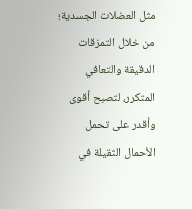مثل العضلات الجسدية؛ من خلال التمزقات الدقيقة والتعافي المتكرر، لتصبح أقوى وأقدر على تحمل الأحمال الثقيلة في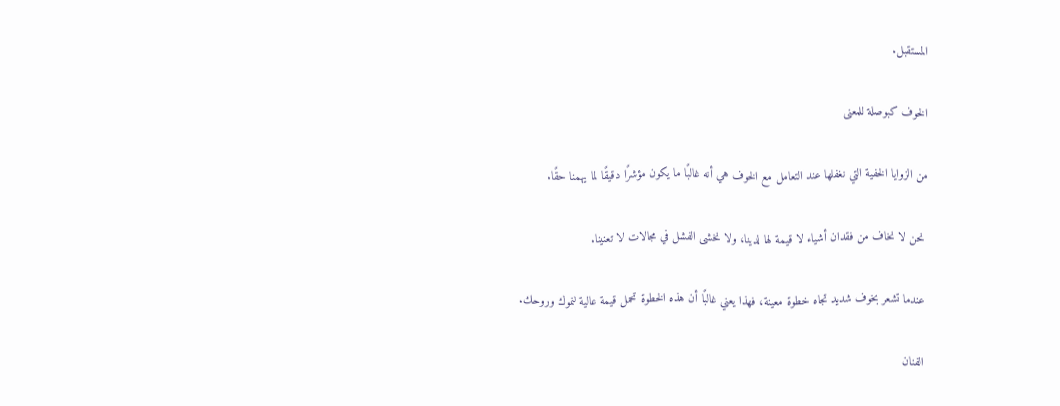المستقبل.

الخوف كبوصلة للمعنى

من الزوايا الخفية التي نغفلها عند التعامل مع الخوف هي أنه غالبًا ما يكون مؤشرًا دقيقًا لما يهمنا حقًا.

 نحن لا نخاف من فقدان أشياء لا قيمة لها لدينا، ولا نخشى الفشل في مجالات لا تعنينا.

 عندما تشعر بخوف شديد تجاه خطوة معينة، فهذا يعني غالبًا أن هذه الخطوة تحمل قيمة عالية لنموك وروحك.

 الفنان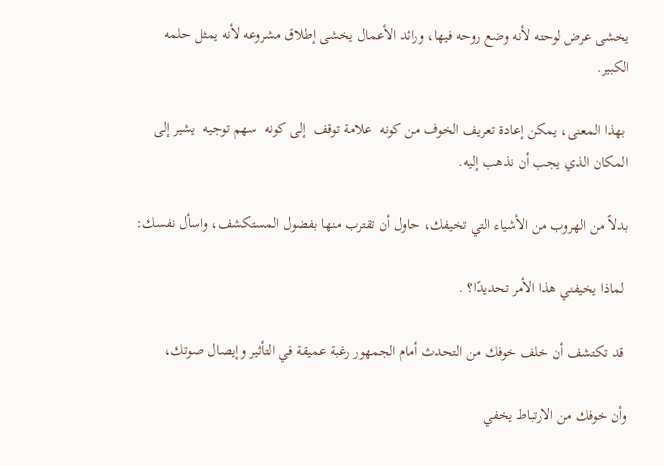يخشى عرض لوحته لأنه وضع روحه فيها، ورائد الأعمال يخشى إطلاق مشروعه لأنه يمثل حلمه الكبير.

 بهذا المعنى، يمكن إعادة تعريف الخوف من كونه  علامة توقف  إلى كونه  سهم توجيه  يشير إلى المكان الذي يجب أن نذهب إليه.

بدلاً من الهروب من الأشياء التي تخيفك، حاول أن تقترب منها بفضول المستكشف، واسأل نفسك:

 لماذا يخيفني هذا الأمر تحديدًا؟ .

 قد تكتشف أن خلف خوفك من التحدث أمام الجمهور رغبة عميقة في التأثير وإيصال صوتك،

وأن خوفك من الارتباط يخفي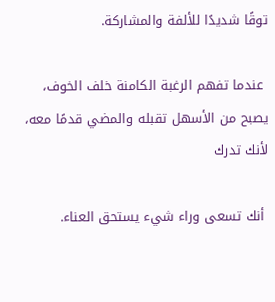توقًا شديدًا للألفة والمشاركة.

 عندما تفهم الرغبة الكامنة خلف الخوف، يصبح من الأسهل تقبله والمضي قدمًا معه، لأنك تدرك

 أنك تسعى وراء شيء يستحق العناء.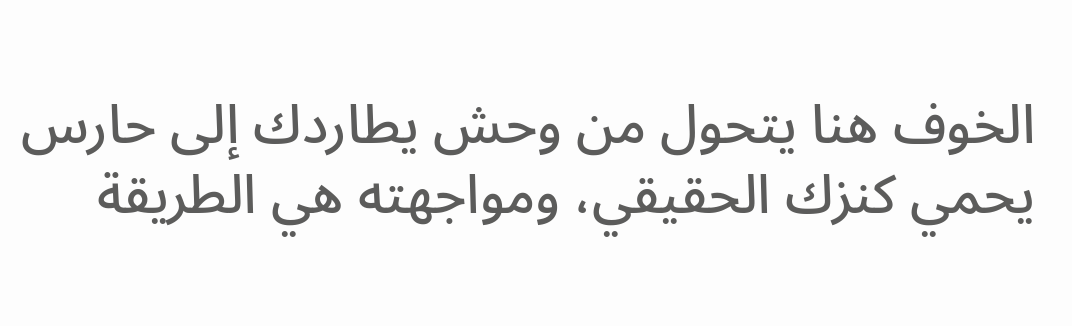الخوف هنا يتحول من وحش يطاردك إلى حارس يحمي كنزك الحقيقي، ومواجهته هي الطريقة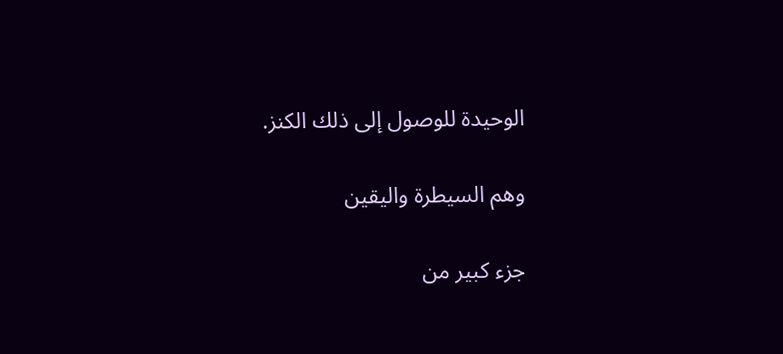الوحيدة للوصول إلى ذلك الكنز.

وهم السيطرة واليقين

جزء كبير من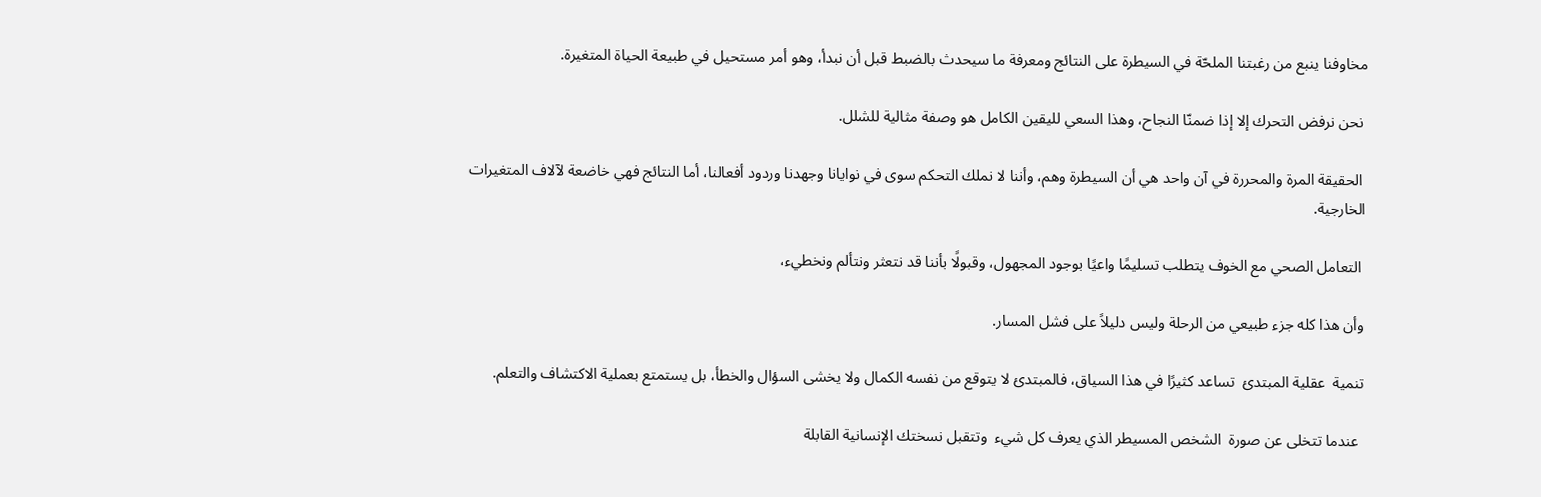مخاوفنا ينبع من رغبتنا الملحّة في السيطرة على النتائج ومعرفة ما سيحدث بالضبط قبل أن نبدأ، وهو أمر مستحيل في طبيعة الحياة المتغيرة.

 نحن نرفض التحرك إلا إذا ضمنّا النجاح، وهذا السعي لليقين الكامل هو وصفة مثالية للشلل.

 الحقيقة المرة والمحررة في آن واحد هي أن السيطرة وهم، وأننا لا نملك التحكم سوى في نوايانا وجهدنا وردود أفعالنا، أما النتائج فهي خاضعة لآلاف المتغيرات الخارجية.

 التعامل الصحي مع الخوف يتطلب تسليمًا واعيًا بوجود المجهول، وقبولًا بأننا قد نتعثر ونتألم ونخطيء،

وأن هذا كله جزء طبيعي من الرحلة وليس دليلاً على فشل المسار.

تنمية  عقلية المبتدئ  تساعد كثيرًا في هذا السياق، فالمبتدئ لا يتوقع من نفسه الكمال ولا يخشى السؤال والخطأ، بل يستمتع بعملية الاكتشاف والتعلم.

 عندما تتخلى عن صورة  الشخص المسيطر الذي يعرف كل شيء  وتتقبل نسختك الإنسانية القابلة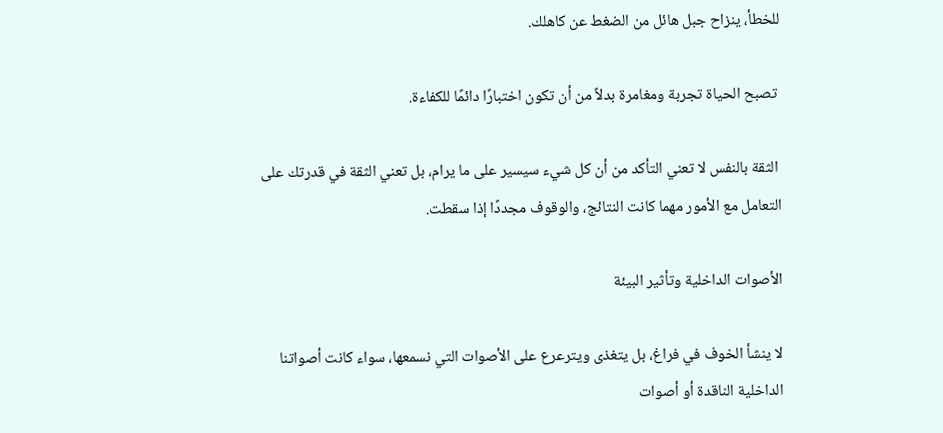للخطأ، ينزاح جبل هائل من الضغط عن كاهلك.

 تصبح الحياة تجربة ومغامرة بدلاً من أن تكون اختبارًا دائمًا للكفاءة.

 الثقة بالنفس لا تعني التأكد من أن كل شيء سيسير على ما يرام، بل تعني الثقة في قدرتك على التعامل مع الأمور مهما كانت النتائج، والوقوف مجددًا إذا سقطت.

الأصوات الداخلية وتأثير البيئة

لا ينشأ الخوف في فراغ، بل يتغذى ويترعرع على الأصوات التي نسمعها، سواء كانت أصواتنا الداخلية الناقدة أو أصوات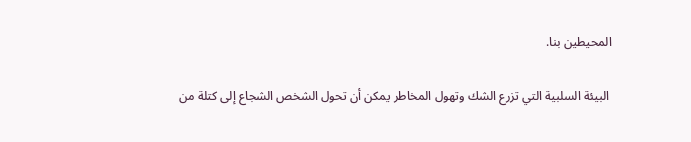المحيطين بنا.

 البيئة السلبية التي تزرع الشك وتهول المخاطر يمكن أن تحول الشخص الشجاع إلى كتلة من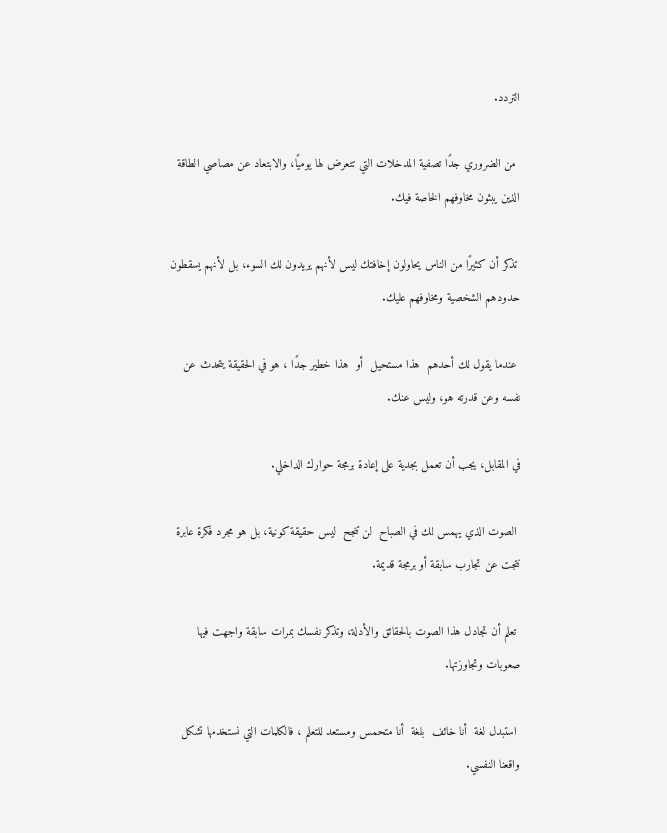التردد.

 من الضروري جدًا تصفية المدخلات التي تتعرض لها يوميًا، والابتعاد عن مصاصي الطاقة الذين يبثون مخاوفهم الخاصة فيك.

 تذكر أن كثيرًا من الناس يحاولون إخافتك ليس لأنهم يريدون لك السوء، بل لأنهم يسقطون حدودهم الشخصية ومخاوفهم عليك.

 عندما يقول لك أحدهم  هذا مستحيل  أو  هذا خطير جدًا ، هو في الحقيقة يتحدث عن نفسه وعن قدرته هو، وليس عنك.

في المقابل، يجب أن تعمل بجدية على إعادة برمجة حوارك الداخلي.

 الصوت الذي يهمس لك في الصباح  لن تنجح  ليس حقيقة كونية، بل هو مجرد فكرة عابرة نتجت عن تجارب سابقة أو برمجة قديمة.

 تعلم أن تجادل هذا الصوت بالحقائق والأدلة، وتذكر نفسك بمرات سابقة واجهت فيها صعوبات وتجاوزتها.

 استبدل لغة  أنا خائف  بلغة  أنا متحمس ومستعد للتعلم ، فالكلمات التي نستخدمها تشكل واقعنا النفسي.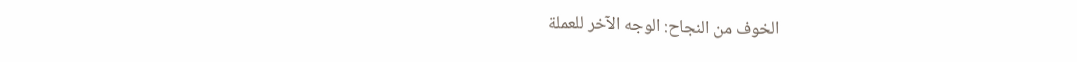الخوف من النجاح: الوجه الآخر للعملة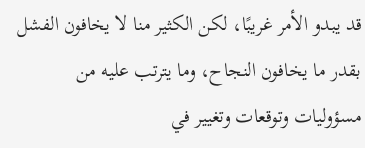قد يبدو الأمر غريبًا، لكن الكثير منا لا يخافون الفشل بقدر ما يخافون النجاح، وما يترتب عليه من مسؤوليات وتوقعات وتغيير في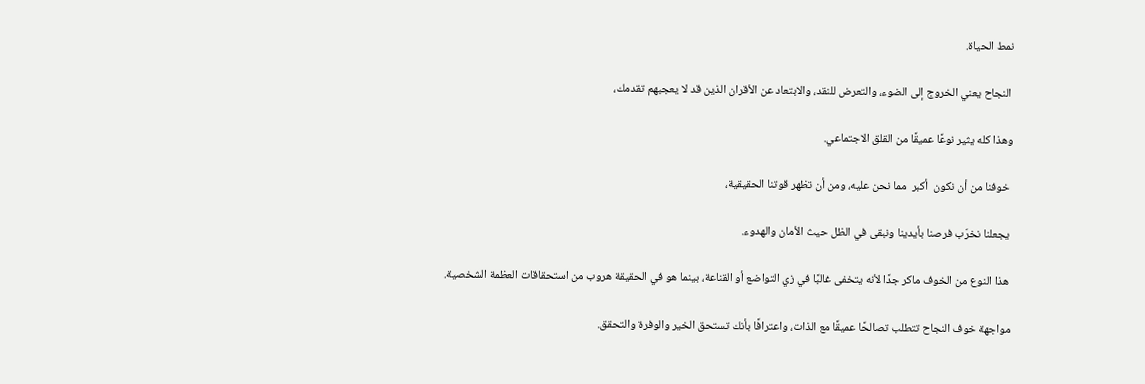نمط الحياة.

 النجاح يعني الخروج إلى الضوء، والتعرض للنقد، والابتعاد عن الأقران الذين قد لا يعجبهم تقدمك،

وهذا كله يثير نوعًا عميقًا من القلق الاجتماعي.

 خوفنا من أن نكون  أكبر  مما نحن عليه، ومن أن تظهر قوتنا الحقيقية،

 يجعلنا نخرّب فرصنا بأيدينا ونبقى في الظل حيث الأمان والهدوء.

 هذا النوع من الخوف ماكر جدًا لأنه يتخفى غالبًا في زي التواضع أو القناعة، بينما هو في الحقيقة هروب من استحقاقات العظمة الشخصية.

مواجهة خوف النجاح تتطلب تصالحًا عميقًا مع الذات، واعترافًا بأنك تستحق الخير والوفرة والتحقق.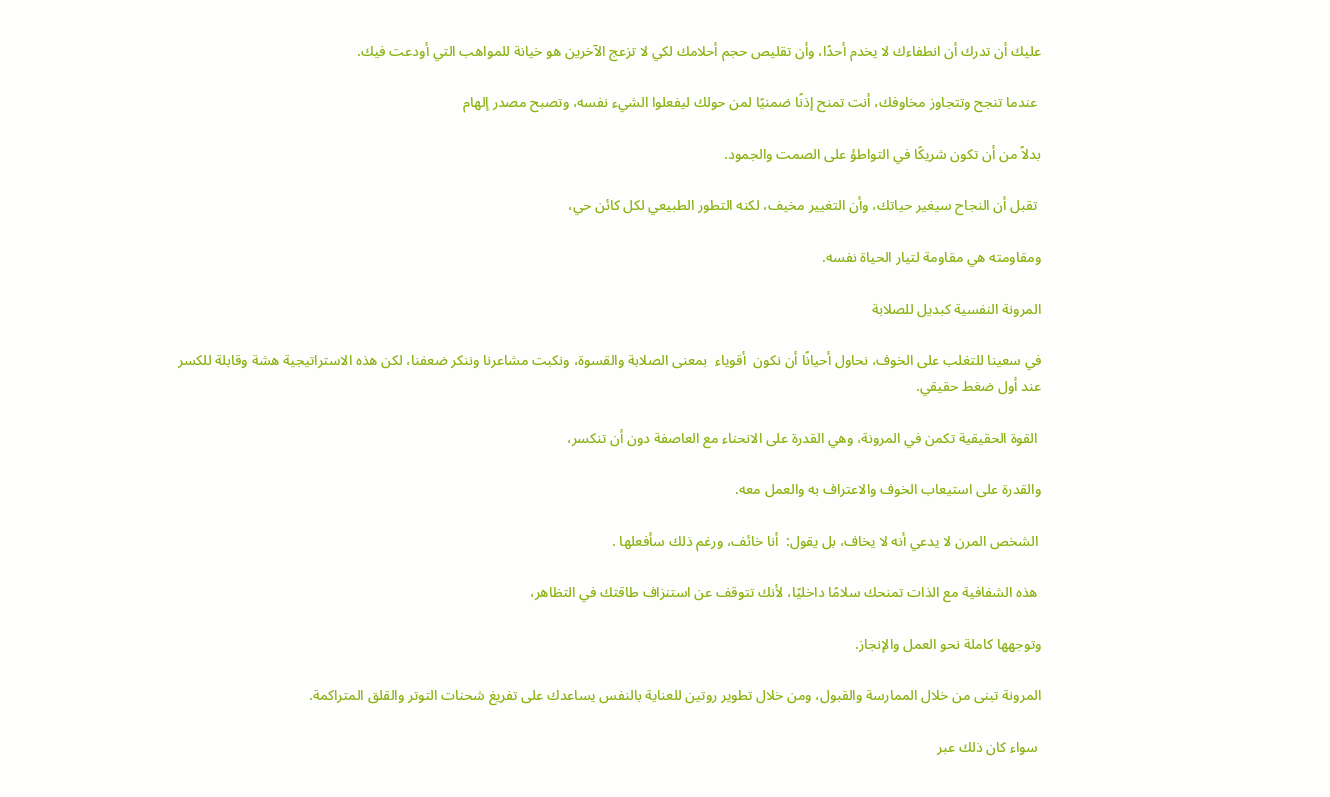عليك أن تدرك أن انطفاءك لا يخدم أحدًا، وأن تقليص حجم أحلامك لكي لا تزعج الآخرين هو خيانة للمواهب التي أودعت فيك.

 عندما تنجح وتتجاوز مخاوفك، أنت تمنح إذنًا ضمنيًا لمن حولك ليفعلوا الشيء نفسه، وتصبح مصدر إلهام

بدلاً من أن تكون شريكًا في التواطؤ على الصمت والجمود.

 تقبل أن النجاح سيغير حياتك، وأن التغيير مخيف، لكنه التطور الطبيعي لكل كائن حي،

ومقاومته هي مقاومة لتيار الحياة نفسه.

المرونة النفسية كبديل للصلابة

في سعينا للتغلب على الخوف، نحاول أحيانًا أن نكون  أقوياء  بمعنى الصلابة والقسوة، ونكبت مشاعرنا وننكر ضعفنا، لكن هذه الاستراتيجية هشة وقابلة للكسر عند أول ضغط حقيقي.

 القوة الحقيقية تكمن في المرونة، وهي القدرة على الانحناء مع العاصفة دون أن تنكسر،

والقدرة على استيعاب الخوف والاعتراف به والعمل معه.

 الشخص المرن لا يدعي أنه لا يخاف، بل يقول:  أنا خائف، ورغم ذلك سأفعلها .

 هذه الشفافية مع الذات تمنحك سلامًا داخليًا، لأنك تتوقف عن استنزاف طاقتك في التظاهر،

وتوجهها كاملة نحو العمل والإنجاز.

المرونة تبنى من خلال الممارسة والقبول، ومن خلال تطوير روتين للعناية بالنفس يساعدك على تفريغ شحنات التوتر والقلق المتراكمة.

 سواء كان ذلك عبر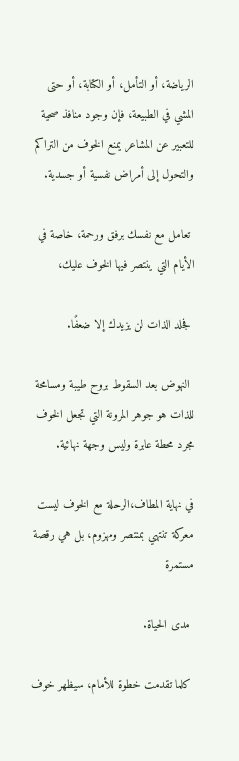الرياضة، أو التأمل، أو الكتابة، أو حتى المشي في الطبيعة، فإن وجود منافذ صحية للتعبير عن المشاعر يمنع الخوف من التراكم والتحول إلى أمراض نفسية أو جسدية.

 تعامل مع نفسك برفق ورحمة، خاصة في الأيام التي ينتصر فيها الخوف عليك،

 فجلد الذات لن يزيدك إلا ضعفًا.

 النهوض بعد السقوط بروح طيبة ومسامحة للذات هو جوهر المرونة التي تجعل الخوف مجرد محطة عابرة وليس وجهة نهائية.

في نهاية المطاف،الرحلة مع الخوف ليست معركة تنتهي بمنتصر ومهزوم، بل هي رقصة مستمرة

 مدى الحياة.

 كلما تقدمت خطوة للأمام، سيظهر خوف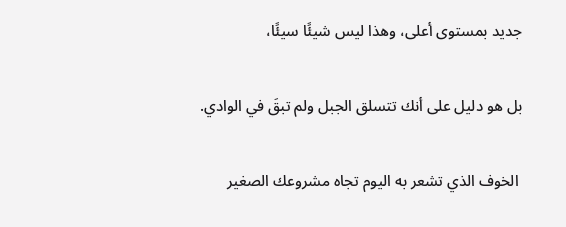جديد بمستوى أعلى، وهذا ليس شيئًا سيئًا،

بل هو دليل على أنك تتسلق الجبل ولم تبقَ في الوادي.

 الخوف الذي تشعر به اليوم تجاه مشروعك الصغير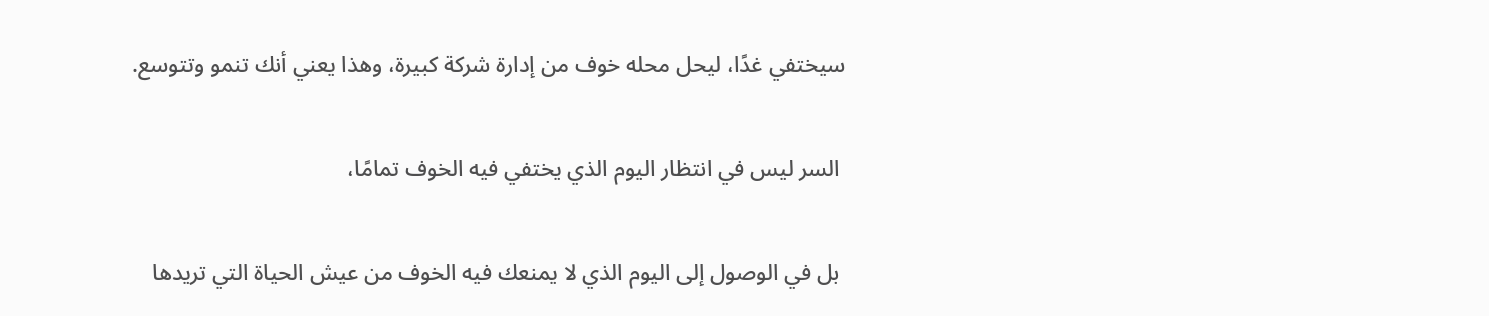سيختفي غدًا، ليحل محله خوف من إدارة شركة كبيرة، وهذا يعني أنك تنمو وتتوسع.

 السر ليس في انتظار اليوم الذي يختفي فيه الخوف تمامًا،

 بل في الوصول إلى اليوم الذي لا يمنعك فيه الخوف من عيش الحياة التي تريدها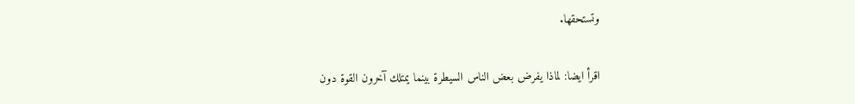وتستحقها.

اقرأ ايضا: لماذا يفرض بعض الناس السيطرة بينما يمتلك آخرون القوة دون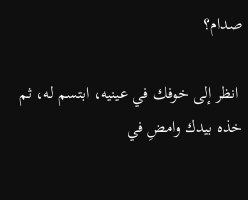صدام؟

 انظر إلى خوفك في عينيه، ابتسم له، ثم خذه بيدك وامضِ في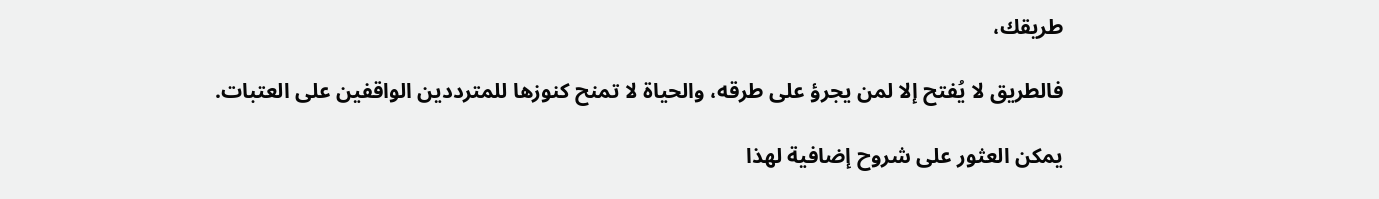طريقك،

فالطريق لا يُفتح إلا لمن يجرؤ على طرقه، والحياة لا تمنح كنوزها للمترددين الواقفين على العتبات.

يمكن العثور على شروح إضافية لهذا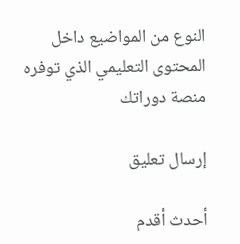النوع من المواضيع داخل المحتوى التعليمي الذي توفره منصة دوراتك

إرسال تعليق

أحدث أقدم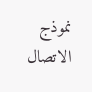نموذج الاتصال